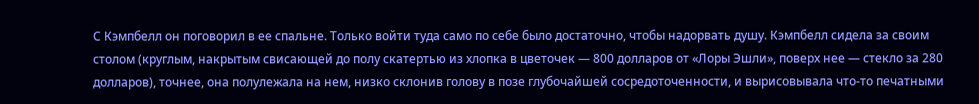С Кэмпбелл он поговорил в ее спальне. Только войти туда само по себе было достаточно, чтобы надорвать душу. Кэмпбелл сидела за своим столом (круглым, накрытым свисающей до полу скатертью из хлопка в цветочек — 800 долларов от «Лоры Эшли», поверх нее — стекло за 280 долларов), точнее, она полулежала на нем, низко склонив голову в позе глубочайшей сосредоточенности, и вырисовывала что-то печатными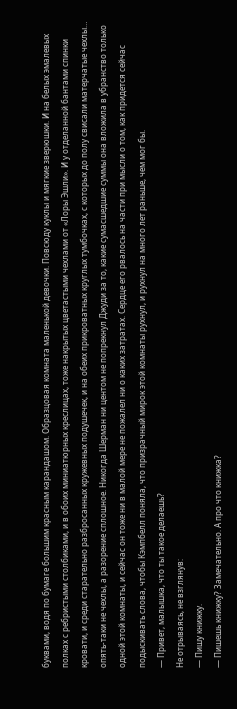буквами, водя по бумаге большим красным карандашом. Образцовая комната маленькой девочки. Повсюду куклы и мягкие зверюшки. И на белых эмалевых полках с ребристыми столбиками, и в обоих миниатюрных креслицах, тоже накрытых цветастыми чехлами от «Лоры Эшли». И у отделанной бантами спинки кровати, и среди старательно разбросанных кружевных подушечек, и на обеих прикроватных круглых тумбочках, с которых до полу свисали матерчатые чехлы… опять-таки не чехлы, а разорение сплошное. Никогда Шерман ни центом не попрекнул Джуди за то, какие сумасшедшие суммы она вложила в убранство только одной этой комнаты, и сейчас он тоже ни в малой мере не пожалел ни о каких затратах. Сердце его рвалось на части при мысли о том, как придется сейчас подыскивать слова, чтобы Кэмпбелл поняла, что призрачный мирок этой комнаты рухнул, и рухнул на много лет раньше, чем мог бы.
— Привет, малышка, что ты такое делаешь?
Не отрываясь, не взглянув:
— Пишу книжку.
— Пишешь книжку? Замечательно. А про что книжка?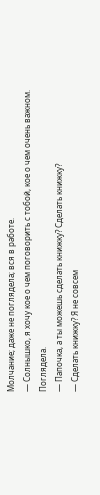Молчание; даже не поглядела; вся в работе.
— Солнышко, я хочу кое о чем поговорить с тобой, кое о чем очень важном.
Поглядела.
— Папочка, а ты можешь сделать книжку? Сделать книжку?
— Сделать книжку? Я не совсем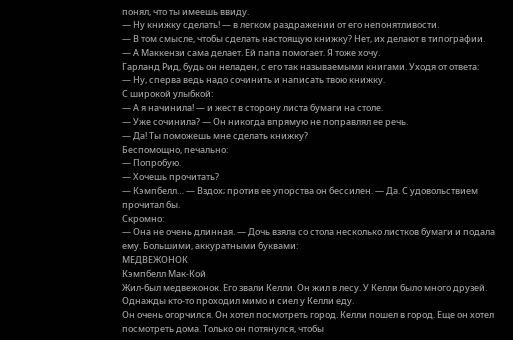понял, что ты имеешь ввиду.
— Ну книжку сделать! — в легком раздражении от его непонятливости.
— В том смысле, чтобы сделать настоящую книжку? Нет, их делают в типографии.
— А Маккензи сама делает. Ей папа помогает. Я тоже хочу.
Гарланд Рид, будь он неладен, с его так называемыми книгами. Уходя от ответа:
— Ну, сперва ведь надо сочинить и написать твою книжку.
С широкой улыбкой:
— А я начинила! — и жест в сторону листа бумаги на столе.
— Уже сочинила? — Он никогда впрямую не поправлял ее речь.
— Да! Ты поможешь мне сделать книжку?
Беспомощно, печально:
— Попробую.
— Хочешь прочитать?
— Кэмпбелл… — Вздох; против ее упорства он бессилен. — Да. С удовольствием прочитал бы.
Скромно:
— Она не очень длинная. — Дочь взяла со стола несколько листков бумаги и подала ему. Большими, аккуратными буквами:
МЕДВЕЖОНОК
Кэмпбелл Мак-Кой
Жил-был медвежонок. Его звали Келли. Он жил в лесу. У Келли было много друзей. Однажды кто-то проходил мимо и сиел у Келли еду.
Он очень огорчился. Он хотел посмотреть город. Келли пошел в город. Еще он хотел посмотреть дома. Только он потянулся, чтобы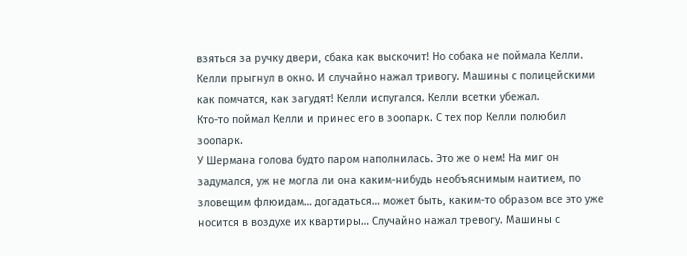взяться за ручку двери, сбака как выскочит! Но собака не поймала Келли. Келли прыгнул в окно. И случайно нажал тривогу. Машины с полицейскими как помчатся, как загудят! Келли испугался. Келли всетки убежал.
Кто-то поймал Келли и принес его в зоопарк. С тех пор Келли полюбил зоопарк.
У Шермана голова будто паром наполнилась. Это же о нем! На миг он задумался, уж не могла ли она каким-нибудь необъяснимым наитием, по зловещим флюидам… догадаться… может быть, каким-то образом все это уже носится в воздухе их квартиры… Случайно нажал тревогу. Машины с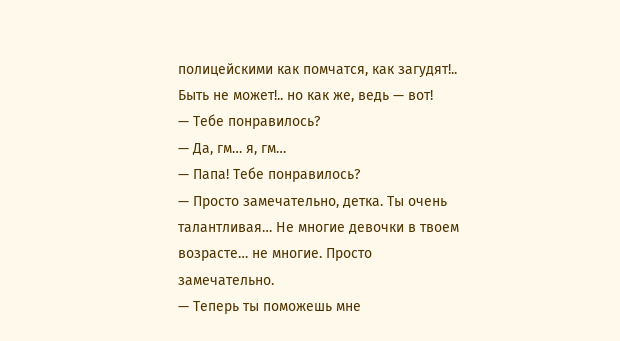полицейскими как помчатся, как загудят!.. Быть не может!.. но как же, ведь — вот!
— Тебе понравилось?
— Да, гм… я, гм…
— Папа! Тебе понравилось?
— Просто замечательно, детка. Ты очень талантливая… Не многие девочки в твоем возрасте… не многие. Просто замечательно.
— Теперь ты поможешь мне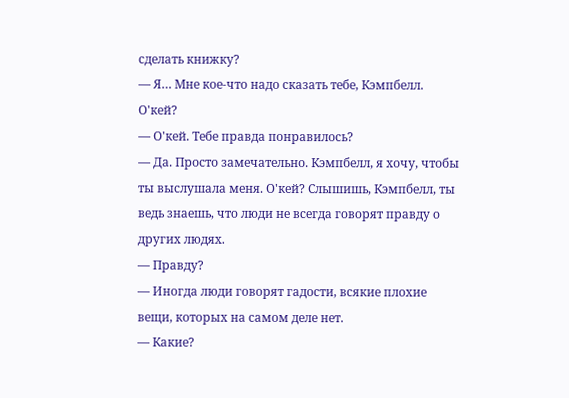сделать книжку?
— Я… Мне кое-что надо сказать тебе, Кэмпбелл. О'кей?
— О'кей. Тебе правда понравилось?
— Да. Просто замечательно. Кэмпбелл, я хочу, чтобы ты выслушала меня. О'кей? Слышишь, Кэмпбелл, ты ведь знаешь, что люди не всегда говорят правду о других людях.
— Правду?
— Иногда люди говорят гадости, всякие плохие вещи, которых на самом деле нет.
— Какие?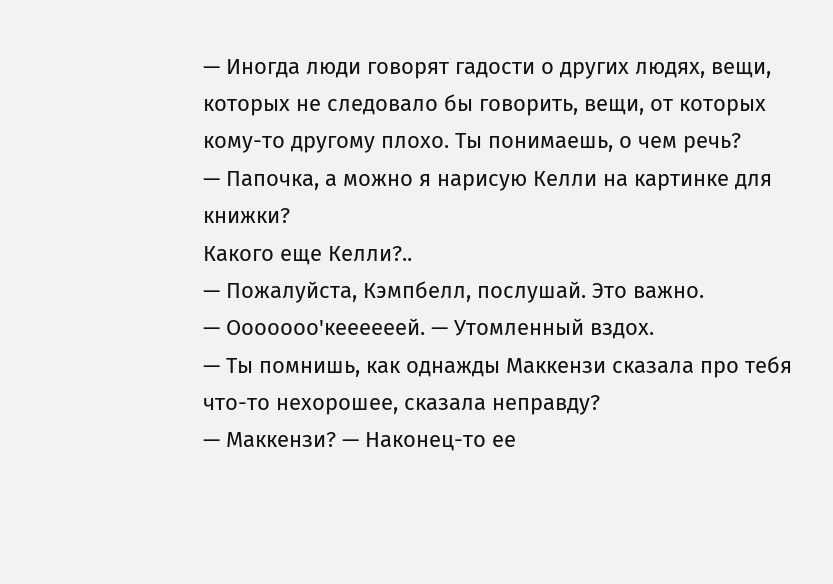— Иногда люди говорят гадости о других людях, вещи, которых не следовало бы говорить, вещи, от которых кому-то другому плохо. Ты понимаешь, о чем речь?
— Папочка, а можно я нарисую Келли на картинке для книжки?
Какого еще Келли?..
— Пожалуйста, Кэмпбелл, послушай. Это важно.
— Ооооооо'кеееееей. — Утомленный вздох.
— Ты помнишь, как однажды Маккензи сказала про тебя что-то нехорошее, сказала неправду?
— Маккензи? — Наконец-то ее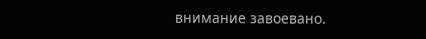внимание завоевано.